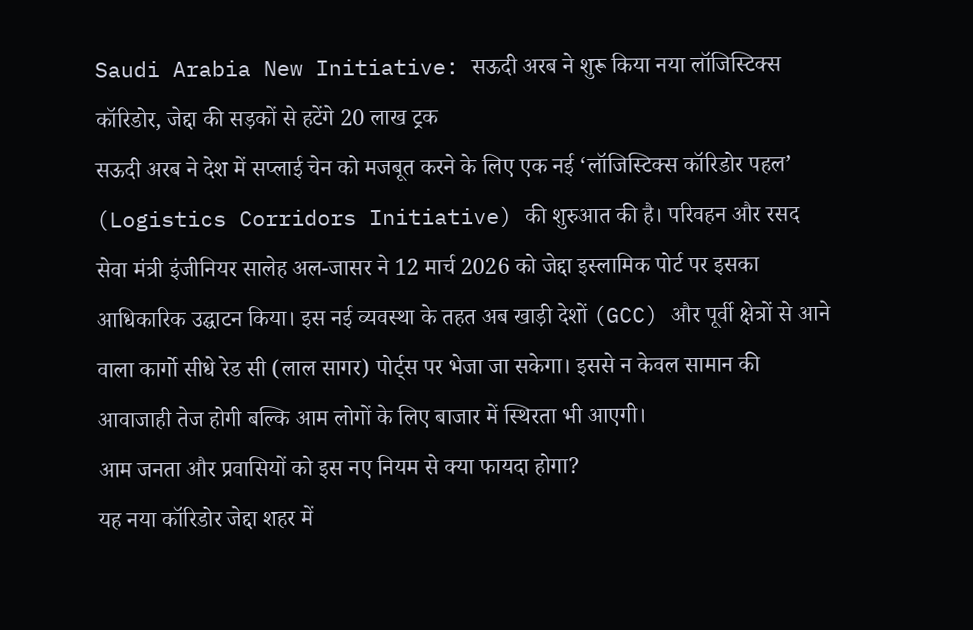Saudi Arabia New Initiative: सऊदी अरब ने शुरू किया नया लॉजिस्टिक्स कॉरिडोर, जेद्दा की सड़कों से हटेंगे 20 लाख ट्रक
सऊदी अरब ने देश में सप्लाई चेन को मजबूत करने के लिए एक नई ‘लॉजिस्टिक्स कॉरिडोर पहल’ (Logistics Corridors Initiative) की शुरुआत की है। परिवहन और रसद सेवा मंत्री इंजीनियर सालेह अल-जासर ने 12 मार्च 2026 को जेद्दा इस्लामिक पोर्ट पर इसका आधिकारिक उद्घाटन किया। इस नई व्यवस्था के तहत अब खाड़ी देशों (GCC) और पूर्वी क्षेत्रों से आने वाला कार्गो सीधे रेड सी (लाल सागर) पोर्ट्स पर भेजा जा सकेगा। इससे न केवल सामान की आवाजाही तेज होगी बल्कि आम लोगों के लिए बाजार में स्थिरता भी आएगी।
आम जनता और प्रवासियों को इस नए नियम से क्या फायदा होगा?
यह नया कॉरिडोर जेद्दा शहर में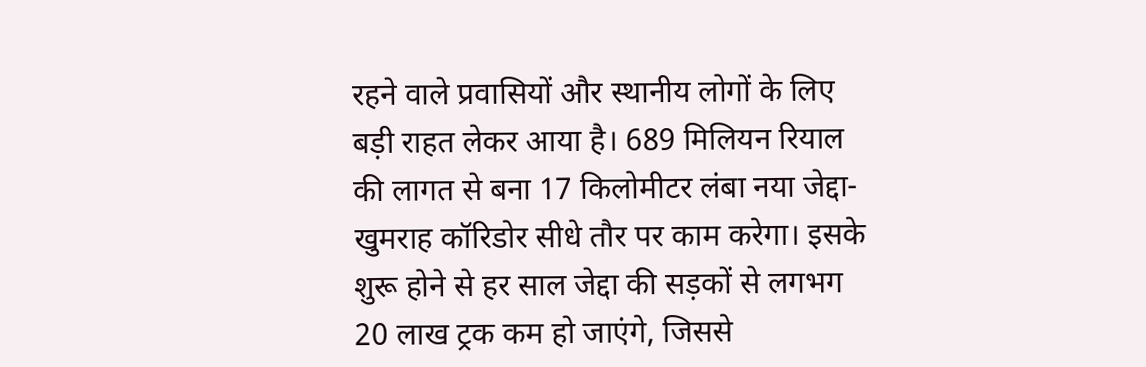रहने वाले प्रवासियों और स्थानीय लोगों के लिए बड़ी राहत लेकर आया है। 689 मिलियन रियाल की लागत से बना 17 किलोमीटर लंबा नया जेद्दा-खुमराह कॉरिडोर सीधे तौर पर काम करेगा। इसके शुरू होने से हर साल जेद्दा की सड़कों से लगभग 20 लाख ट्रक कम हो जाएंगे, जिससे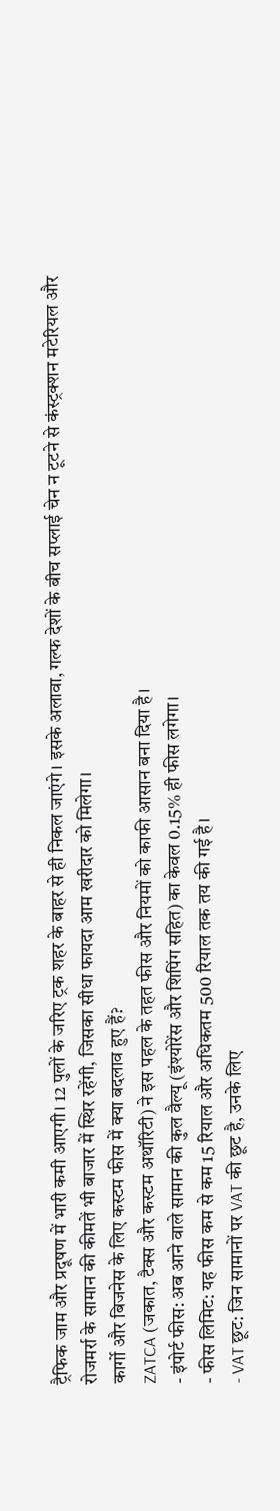ट्रैफिक जाम और प्रदूषण में भारी कमी आएगी। 12 पुलों के जरिए ट्रक शहर के बाहर से ही निकल जाएंगे। इसके अलावा, गल्फ देशों के बीच सप्लाई चेन न टूटने से कंस्ट्रक्शन मटेरियल और रोजमर्रा के सामान की कीमतें भी बाजार में स्थिर रहेंगी, जिसका सीधा फायदा आम खरीदार को मिलेगा।
कार्गो और बिजनेस के लिए कस्टम फीस में क्या बदलाव हुए हैं?
ZATCA (जकात, टैक्स और कस्टम अथॉरिटी) ने इस पहल के तहत फीस और नियमों को काफी आसान बना दिया है।
- इंपोर्ट फीस: अब आने वाले सामान की कुल वैल्यू (इंश्योरेंस और शिपिंग सहित) का केवल 0.15% ही फीस लगेगा।
- फीस लिमिट: यह फीस कम से कम 15 रियाल और अधिकतम 500 रियाल तक तय की गई है।
- VAT छूट: जिन सामानों पर VAT की छूट है, उनके लिए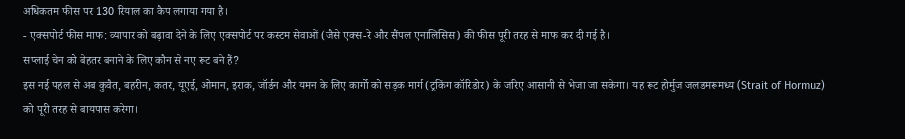अधिकतम फीस पर 130 रियाल का कैप लगाया गया है।
- एक्सपोर्ट फीस माफ: व्यापार को बढ़ावा देने के लिए एक्सपोर्ट पर कस्टम सेवाओं (जैसे एक्स-रे और सैंपल एनालिसिस) की फीस पूरी तरह से माफ कर दी गई है।
सप्लाई चेन को बेहतर बनाने के लिए कौन से नए रूट बने हैं?
इस नई पहल से अब कुवैत, बहरीन, कतर, यूएई, ओमान, इराक, जॉर्डन और यमन के लिए कार्गो को सड़क मार्ग (ट्रकिंग कॉरिडोर) के जरिए आसानी से भेजा जा सकेगा। यह रूट होर्मुज जलडमरूमध्य (Strait of Hormuz) को पूरी तरह से बायपास करेगा।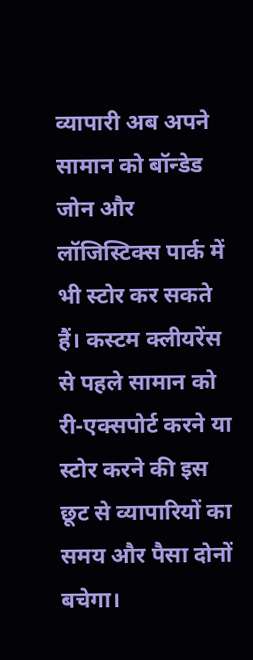व्यापारी अब अपने सामान को बॉन्डेड जोन और लॉजिस्टिक्स पार्क में भी स्टोर कर सकते हैं। कस्टम क्लीयरेंस से पहले सामान को री-एक्सपोर्ट करने या स्टोर करने की इस छूट से व्यापारियों का समय और पैसा दोनों बचेगा।